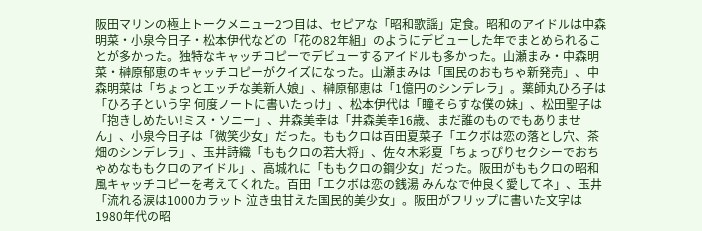阪田マリンの極上トークメニュー2つ目は、セピアな「昭和歌謡」定食。昭和のアイドルは中森明菜・小泉今日子・松本伊代などの「花の82年組」のようにデビューした年でまとめられることが多かった。独特なキャッチコピーでデビューするアイドルも多かった。山瀬まみ・中森明菜・榊原郁恵のキャッチコピーがクイズになった。山瀬まみは「国民のおもちゃ新発売」、中森明菜は「ちょっとエッチな美新人娘」、榊原郁恵は「1億円のシンデレラ」。薬師丸ひろ子は「ひろ子という字 何度ノートに書いたっけ」、松本伊代は「瞳そらすな僕の妹」、松田聖子は「抱きしめたい!ミス・ソニー」、井森美幸は「井森美幸16歳、まだ誰のものでもありません」、小泉今日子は「微笑少女」だった。ももクロは百田夏菜子「エクボは恋の落とし穴、茶畑のシンデレラ」、玉井詩織「ももクロの若大将」、佐々木彩夏「ちょっぴりセクシーでおちゃめなももクロのアイドル」、高城れに「ももクロの鋼少女」だった。阪田がももクロの昭和風キャッチコピーを考えてくれた。百田「エクボは恋の銭湯 みんなで仲良く愛してネ」、玉井「流れる涙は1000カラット 泣き虫甘えた国民的美少女」。阪田がフリップに書いた文字は1980年代の昭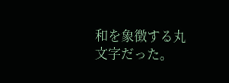和を象徴する丸文字だった。